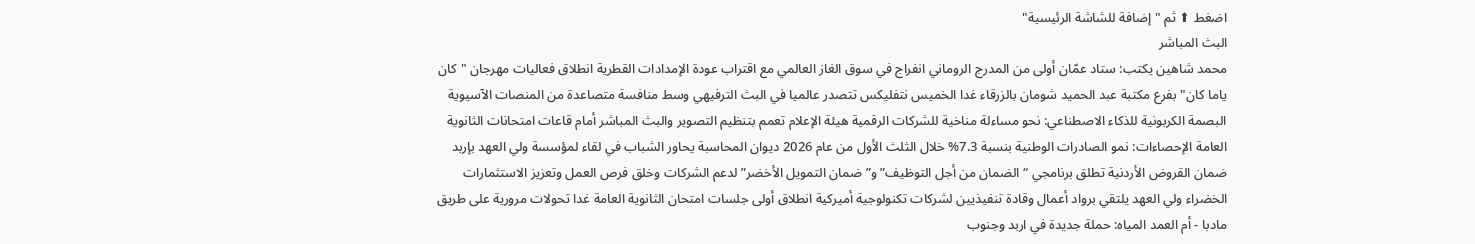اضغط ⬆ ثم "إضافة للشاشة الرئيسية"
البث المباشر
محمد شاهين يكتب: ستاد عمّان أولى من المدرج الروماني انفراج في سوق الغاز العالمي مع اقتراب عودة الإمدادات القطرية انطلاق فعاليات مهرجان "كان ياما كان" بفرع مكتبة عبد الحميد شومان بالزرقاء غدا الخميس نتفليكس تتصدر عالميا في البث الترفيهي وسط منافسة متصاعدة من المنصات الآسيوية البصمة الكربونية للذكاء الاصطناعي: نحو مساءلة مناخية للشركات الرقمية هيئة الإعلام تعمم بتنظيم التصوير والبث المباشر أمام قاعات امتحانات الثانوية العامة الإحصاءات: نمو الصادرات الوطنية بنسبة 7.3% خلال الثلث الأول من عام 2026 ديوان المحاسبة يحاور الشباب في لقاء لمؤسسة ولي العهد بإربد ضمان القروض الأردنية تطلق برنامجي “الضمان من أجل التوظيف” و”ضمان التمويل الأخضر” لدعم الشركات وخلق فرص العمل وتعزيز الاستثمارات الخضراء ولي العهد يلتقي برواد أعمال وقادة تنفيذيين لشركات تكنولوجية أميركية انطلاق أولى جلسات امتحان الثانوية العامة غدا تحولات مرورية على طريق مادبا - أم العمد المياه: حملة جديدة في اربد وجنوب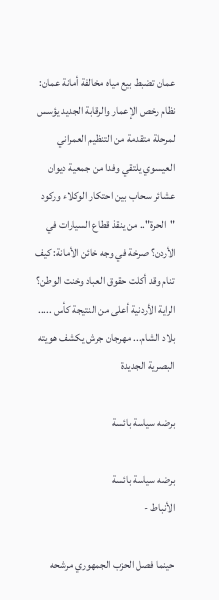عمان تضبط بيع مياه مخالفة أمانة عمان: نظام رخص الإعمار والرقابة الجديد يؤسس لمرحلة متقدمة من التنظيم العمراني العيسوي يلتقي وفدا من جمعية ديوان عشائر سحاب بين احتكار الوكلاء وركود "الحرة".. من ينقذ قطاع السيارات في الأردن؟ صرخة في وجه خائن الأمانة: كيف تنام وقد أكلت حقوق العباد وخنت الوطن؟ الراية الأردنية أعلى من النتيجة كأس ..... بلاد الشام... مهرجان جرش يكشف هويته البصرية الجديدة

برضه سياسة بائسة

برضه سياسة بائسة
الأنباط -

حينما فصل الحزب الجمهوري مرشحه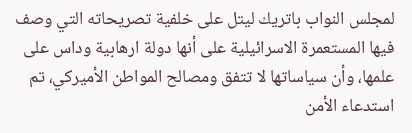لمجلس النواب باتريك ليتل على خلفية تصريحاته التي وصف فيها المستعمرة الاسرائيلية على أنها دولة ارهابية وداس على علمها، وأن سياساتها لا تتفق ومصالح المواطن الأميركي، تم استدعاء الأمن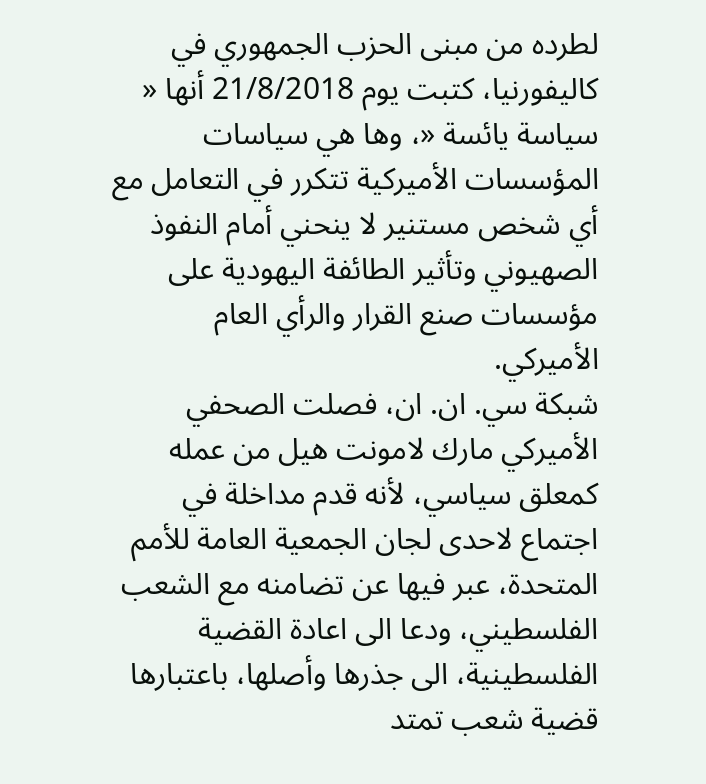لطرده من مبنى الحزب الجمهوري في كاليفورنيا، كتبت يوم 21/8/2018 أنها « سياسة يائسة «، وها هي سياسات المؤسسات الأميركية تتكرر في التعامل مع أي شخص مستنير لا ينحني أمام النفوذ الصهيوني وتأثير الطائفة اليهودية على مؤسسات صنع القرار والرأي العام الأميركي.
شبكة سي. ان. ان، فصلت الصحفي الأميركي مارك لامونت هيل من عمله كمعلق سياسي، لأنه قدم مداخلة في اجتماع لاحدى لجان الجمعية العامة للأمم المتحدة، عبر فيها عن تضامنه مع الشعب الفلسطيني، ودعا الى اعادة القضية الفلسطينية، الى جذرها وأصلها، باعتبارها قضية شعب تمتد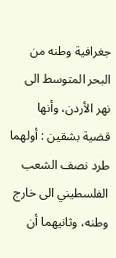جغرافية وطنه من البحر المتوسط الى نهر الأردن، وأنها قضية بشقين : أولهما طرد نصف الشعب الفلسطيني الى خارج وطنه، وثانيهما أن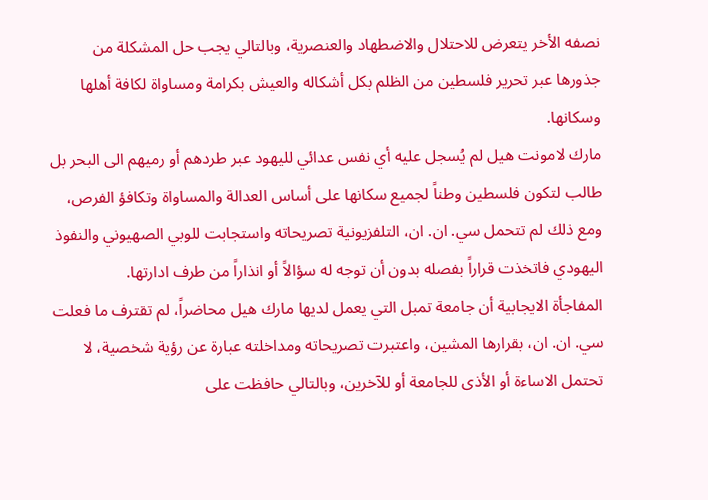نصفه الأخر يتعرض للاحتلال والاضطهاد والعنصرية، وبالتالي يجب حل المشكلة من جذورها عبر تحرير فلسطين من الظلم بكل أشكاله والعيش بكرامة ومساواة لكافة أهلها وسكانها.
مارك لامونت هيل لم يُسجل عليه أي نفس عدائي لليهود عبر طردهم أو رميهم الى البحر بل طالب لتكون فلسطين وطناً لجميع سكانها على أساس العدالة والمساواة وتكافؤ الفرص، ومع ذلك لم تتحمل سي. ان. ان، التلفزيونية تصريحاته واستجابت للوبي الصهيوني والنفوذ اليهودي فاتخذت قراراً بفصله بدون أن توجه له سؤالاً أو انذاراً من طرف ادارتها.
المفاجأة الايجابية أن جامعة تمبل التي يعمل لديها مارك هيل محاضراً، لم تقترف ما فعلت سي. ان. ان، بقرارها المشين، واعتبرت تصريحاته ومداخلته عبارة عن رؤية شخصية، لا تحتمل الاساءة أو الأذى للجامعة أو للآخرين، وبالتالي حافظت على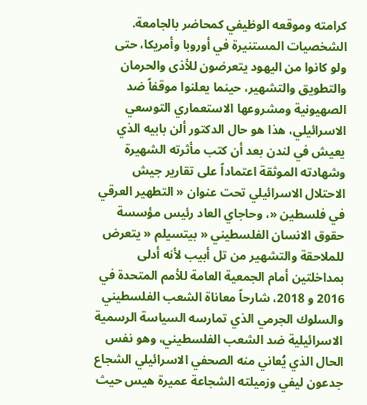كرامته وموقعه الوظيفي كمحاضر بالجامعة.
الشخصيات المستنيرة في أوروبا وأمريكا، حتى ولو كانوا من اليهود يتعرضون للأذى والحرمان والتطويق والتشهير، حينما يعلنوا موقفاً ضد الصهيونية ومشروعها الاستعماري التوسعي الاسرائيلي، هذا هو حال الدكتور ألن بابيه الذي يعيش في لندن بعد أن كتب مأثرته الشهيرة وشهادته الموثقة اعتماداً على تقارير جيش الاحتلال الاسرائيلي تحت عنوان « التطهير العرقي في فلسطين «، وحاجاي العاد رئيس مؤسسة حقوق الانسان الفلسطيني « بيتسيلم « يتعرض للملاحقة والتشهير من تل أبيب لأنه أدلى بمداخلتين أمام الجمعية العامة للأمم المتحدة في 2016 و 2018، شارحاً معاناة الشعب الفلسطيني والسلوك الجرمي الذي تمارسه السياسة الرسمية الاسرائيلية ضد الشعب الفلسطيني، وهو نفس الحال الذي يُعاني منه الصحفي الاسرائيلي الشجاع جدعون ليفي وزميلته الشجاعة عميرة هيس حيث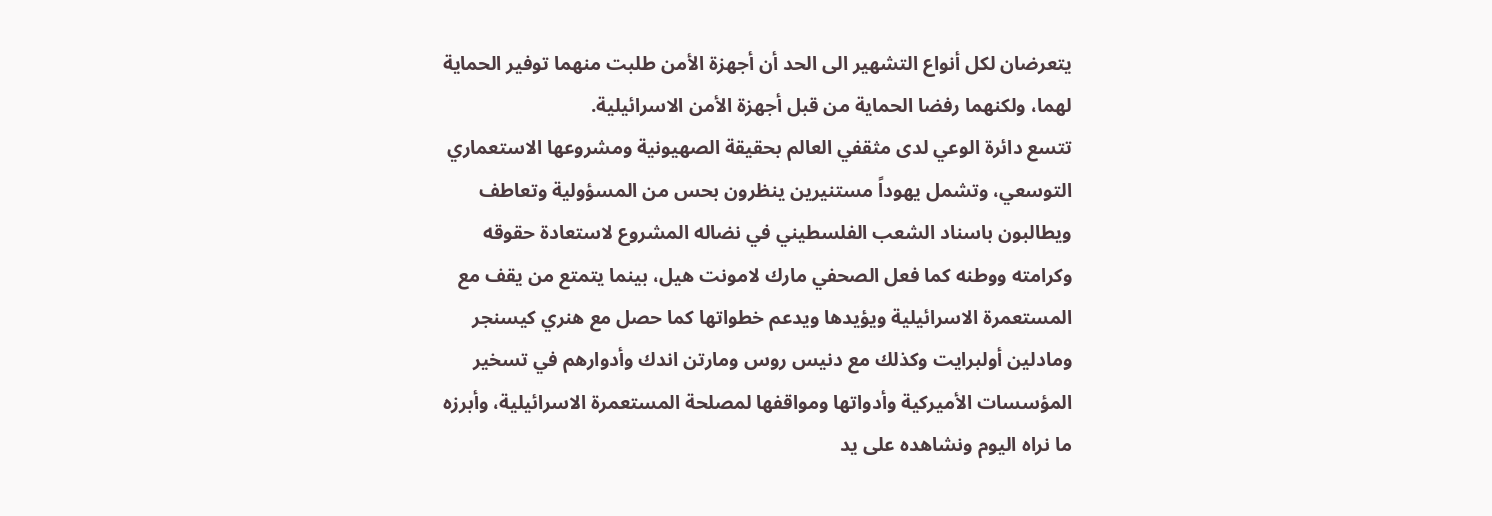يتعرضان لكل أنواع التشهير الى الحد أن أجهزة الأمن طلبت منهما توفير الحماية لهما، ولكنهما رفضا الحماية من قبل أجهزة الأمن الاسرائيلية.
تتسع دائرة الوعي لدى مثقفي العالم بحقيقة الصهيونية ومشروعها الاستعماري التوسعي، وتشمل يهوداً مستنيرين ينظرون بحس من المسؤولية وتعاطف ويطالبون باسناد الشعب الفلسطيني في نضاله المشروع لاستعادة حقوقه وكرامته ووطنه كما فعل الصحفي مارك لامونت هيل، بينما يتمتع من يقف مع المستعمرة الاسرائيلية ويؤيدها ويدعم خطواتها كما حصل مع هنري كيسنجر ومادلين أولبرايت وكذلك مع دنيس روس ومارتن اندك وأدوارهم في تسخير المؤسسات الأميركية وأدواتها ومواقفها لمصلحة المستعمرة الاسرائيلية، وأبرزه ما نراه اليوم ونشاهده على يد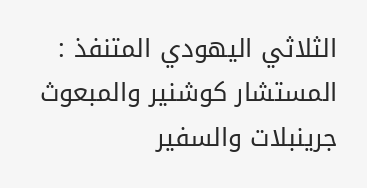الثلاثي اليهودي المتنفذ : المستشار كوشنير والمبعوث جرينبلات والسفير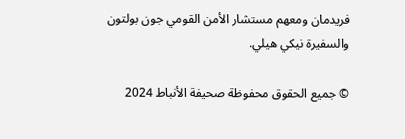فريدمان ومعهم مستشار الأمن القومي جون بولتون والسفيرة نيكي هيلي.

© جميع الحقوق محفوظة صحيفة الأنباط 2024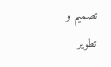تصميم و تطوير